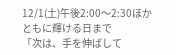12/1(土)午後2:00〜2:30ほか
ともに輝ける日まで
「次は、手を伸ばして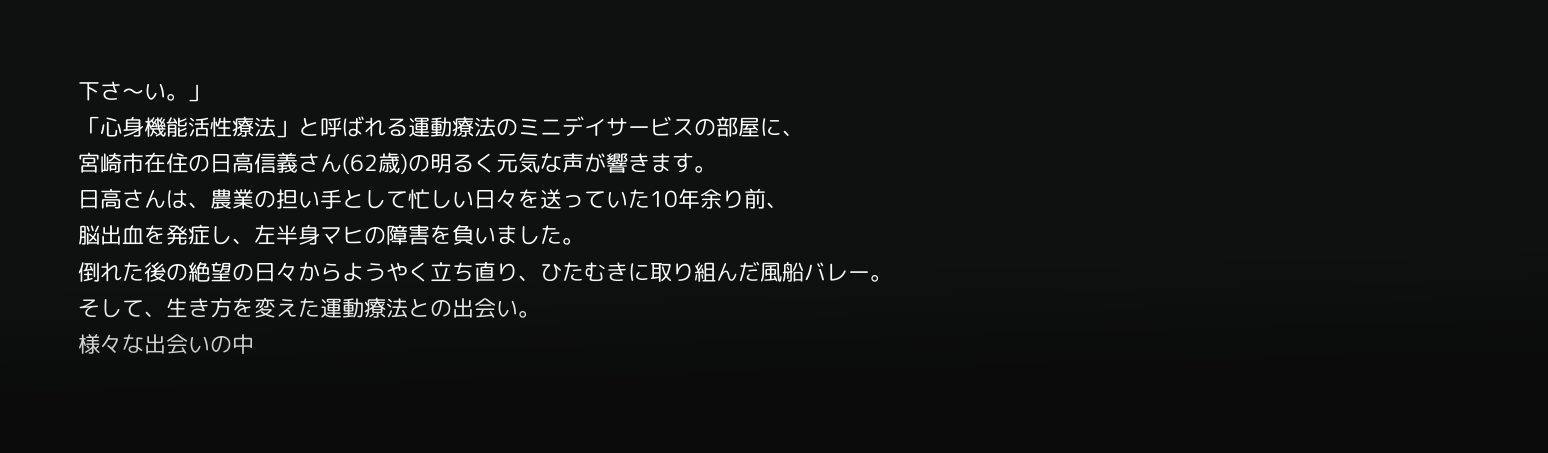下さ〜い。」
「心身機能活性療法」と呼ばれる運動療法のミニデイサービスの部屋に、
宮崎市在住の日高信義さん(62歳)の明るく元気な声が響きます。
日高さんは、農業の担い手として忙しい日々を送っていた10年余り前、
脳出血を発症し、左半身マヒの障害を負いました。
倒れた後の絶望の日々からようやく立ち直り、ひたむきに取り組んだ風船バレー。
そして、生き方を変えた運動療法との出会い。
様々な出会いの中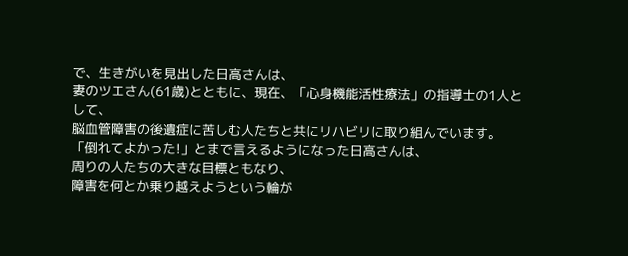で、生きがいを見出した日高さんは、
妻のツエさん(61歳)とともに、現在、「心身機能活性療法」の指導士の1人として、
脳血管障害の後遺症に苦しむ人たちと共にリハビリに取り組んでいます。
「倒れてよかった!」とまで言えるようになった日高さんは、
周りの人たちの大きな目標ともなり、
障害を何とか乗り越えようという輪が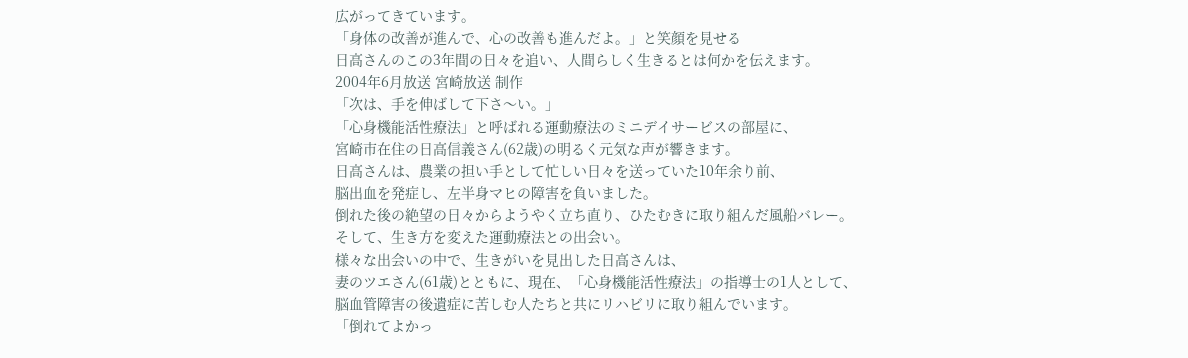広がってきています。
「身体の改善が進んで、心の改善も進んだよ。」と笑顔を見せる
日高さんのこの3年間の日々を追い、人間らしく生きるとは何かを伝えます。
2004年6月放送 宮崎放送 制作
「次は、手を伸ばして下さ〜い。」
「心身機能活性療法」と呼ばれる運動療法のミニデイサービスの部屋に、
宮崎市在住の日高信義さん(62歳)の明るく元気な声が響きます。
日高さんは、農業の担い手として忙しい日々を送っていた10年余り前、
脳出血を発症し、左半身マヒの障害を負いました。
倒れた後の絶望の日々からようやく立ち直り、ひたむきに取り組んだ風船バレー。
そして、生き方を変えた運動療法との出会い。
様々な出会いの中で、生きがいを見出した日高さんは、
妻のツエさん(61歳)とともに、現在、「心身機能活性療法」の指導士の1人として、
脳血管障害の後遺症に苦しむ人たちと共にリハビリに取り組んでいます。
「倒れてよかっ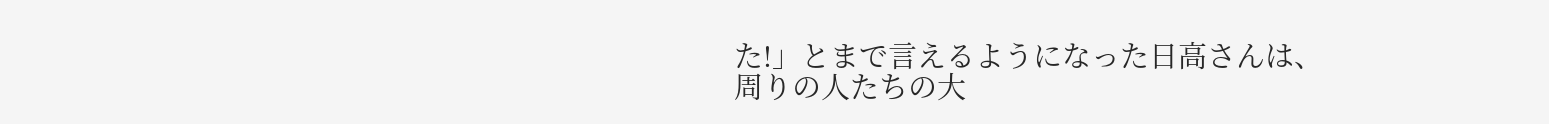た!」とまで言えるようになった日高さんは、
周りの人たちの大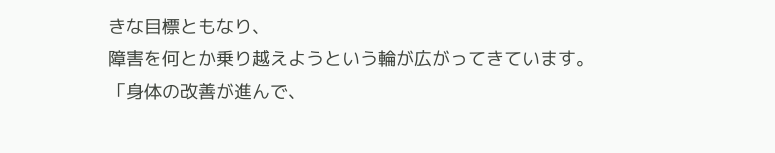きな目標ともなり、
障害を何とか乗り越えようという輪が広がってきています。
「身体の改善が進んで、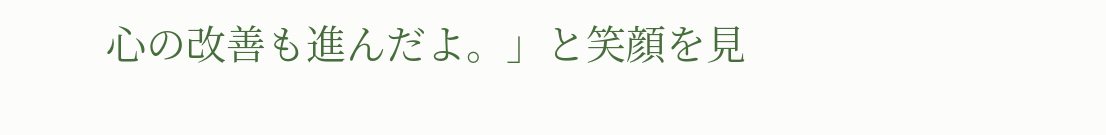心の改善も進んだよ。」と笑顔を見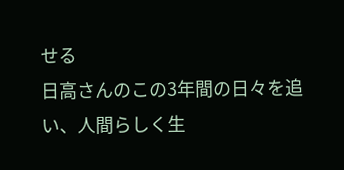せる
日高さんのこの3年間の日々を追い、人間らしく生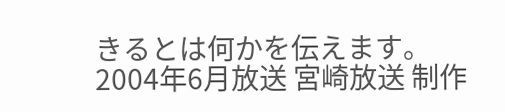きるとは何かを伝えます。
2004年6月放送 宮崎放送 制作